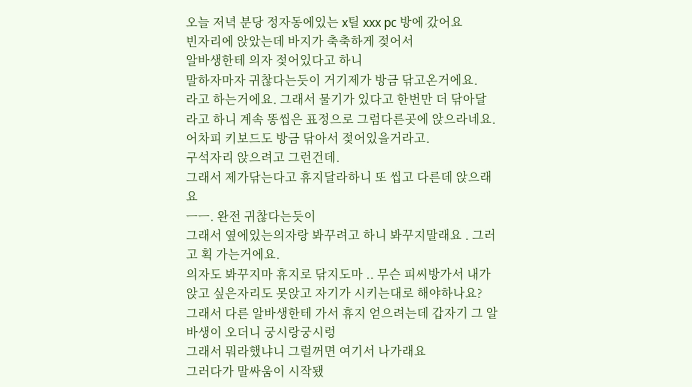오늘 저녁 분당 정자동에있는 x틸 xxx pc 방에 갔어요
빈자리에 앉았는데 바지가 축축하게 젖어서
알바생한테 의자 젖어있다고 하니
말하자마자 귀찮다는듯이 거기제가 방금 닦고온거에요.
라고 하는거에요. 그래서 물기가 있다고 한번만 더 닦아달라고 하니 계속 똥씹은 표정으로 그럼다른곳에 앉으라네요. 어차피 키보드도 방금 닦아서 젖어있을거라고.
구석자리 앉으려고 그런건데.
그래서 제가닦는다고 휴지달라하니 또 씹고 다른데 앉으래요
ㅡㅡ. 완전 귀찮다는듯이
그래서 옆에있는의자랑 봐꾸려고 하니 봐꾸지말래요 . 그러고 획 가는거에요.
의자도 봐꾸지마 휴지로 닦지도마 .. 무슨 피씨방가서 내가 앉고 싶은자리도 못앉고 자기가 시키는대로 해야하나요?
그래서 다른 알바생한테 가서 휴지 얻으려는데 갑자기 그 알바생이 오더니 궁시랑궁시렁
그래서 뭐라했냐니 그럴꺼면 여기서 나가래요
그러다가 말싸움이 시작됐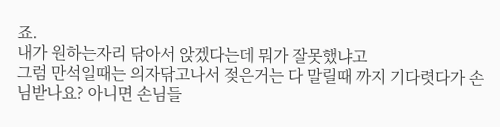죠.
내가 원하는자리 닦아서 앉겠다는데 뭐가 잘못했냐고
그럼 만석일때는 의자닦고나서 젖은거는 다 말릴때 까지 기다렷다가 손님받나요? 아니면 손님들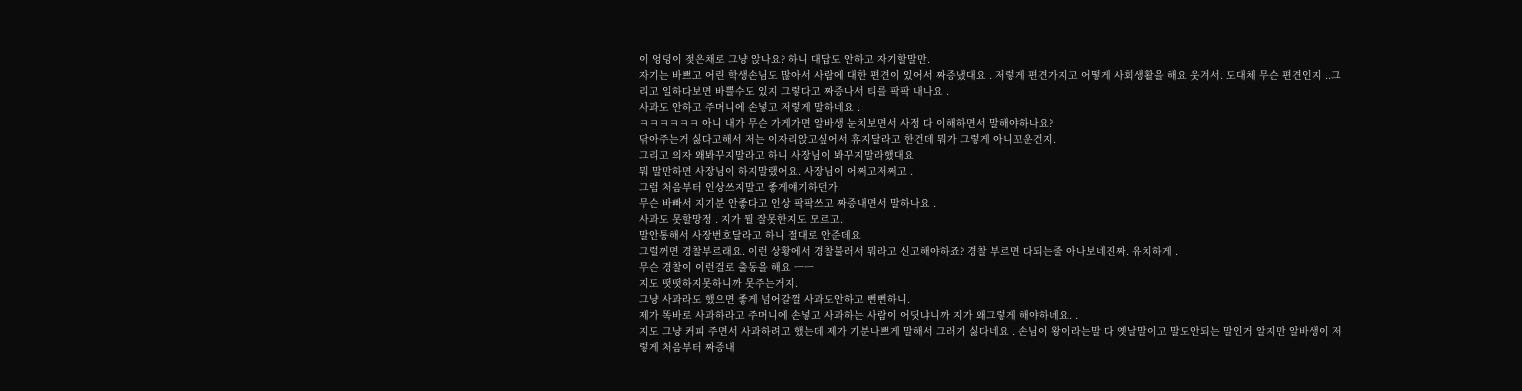이 엉덩이 젖은채로 그냥 앉나요? 하니 대답도 안하고 자기할말만.
자기는 바쁘고 어린 학생손님도 많아서 사람에 대한 편견이 있어서 짜증냈대요 . 저렇게 편견가지고 어떻게 사회생활을 해요 웃겨서. 도대체 무슨 편견인지 ..그리고 일하다보면 바쁠수도 있지 그렇다고 짜증나서 티를 팍팍 내나요 .
사과도 안하고 주머니에 손넣고 저렇게 말하네요 .
ㅋㅋㅋㅋㅋㅋ 아니 내가 무슨 가게가면 알바생 눈치보면서 사정 다 이해하면서 말해야하나요?
닦아주는거 싫다고해서 저는 이자리앉고싶어서 휴지달라고 한건데 뭐가 그렇게 아니꼬운건지.
그리고 의자 왜봐꾸지말라고 하니 사장님이 봐꾸지말라했대요
뭐 말만하면 사장님이 하지말랬어요. 사장님이 어쩌고저쩌고 .
그럼 처음부터 인상쓰지말고 좋게얘기하던가
무슨 바빠서 지기분 안좋다고 인상 팍팍쓰고 짜증내면서 말하나요 .
사과도 못할망정 . 지가 뭘 잘못한지도 모르고.
말안통해서 사장번호달라고 하니 절대로 안준데요
그럴꺼면 경찰부르래요. 이런 상황에서 경찰불러서 뭐라고 신고해야하죠? 경찰 부르면 다되는줄 아나보네진짜. 유치하게 .
무슨 경찰이 이런걸로 출동을 해요 ㅡㅡ
지도 떳떳하지못하니까 못주는거지.
그냥 사과라도 했으면 좋게 넘어갈껄 사과도안하고 뻔뻔하니.
제가 똑바로 사과하라고 주머니에 손넣고 사과하는 사람이 어딧냐니까 지가 왜그렇게 해야하녜요. .
지도 그냥 커피 주면서 사과하려고 했는데 제가 기분나쁘게 말해서 그러기 싫다네요 . 손님이 왕이라는말 다 옛날말이고 말도안되는 말인거 알지만 알바생이 저렇게 처음부터 짜증내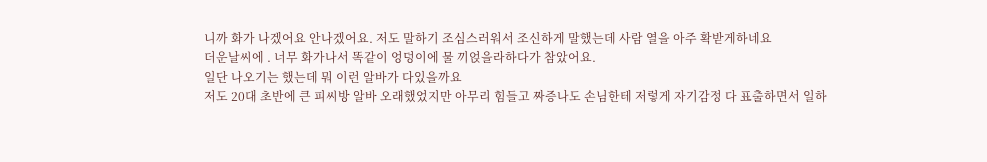니까 화가 나겠어요 안나겠어요. 저도 말하기 조심스러워서 조신하게 말했는데 사람 열을 아주 확받게하네요
더운날씨에 . 너무 화가나서 똑같이 엉덩이에 물 끼얹을라하다가 참았어요.
일단 나오기는 했는데 뭐 이런 알바가 다있을까요
저도 20대 초반에 큰 피씨방 알바 오래했었지만 아무리 힘들고 짜증나도 손님한테 저렇게 자기감정 다 표출하면서 일하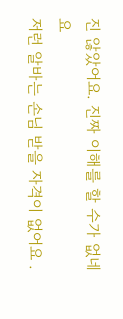진 않았어요. 진짜 이해를 할 수가 없네요
저런 알바는 손님 받을 자격이 없어요 .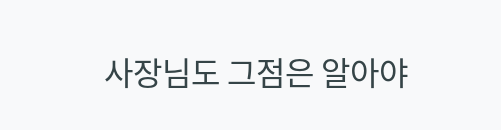사장님도 그점은 알아야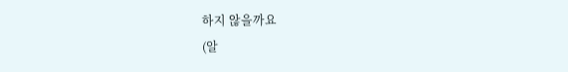하지 않을까요
(알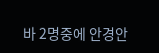바 2명중에 안경안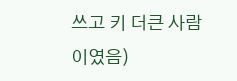쓰고 키 더큰 사람이였음)